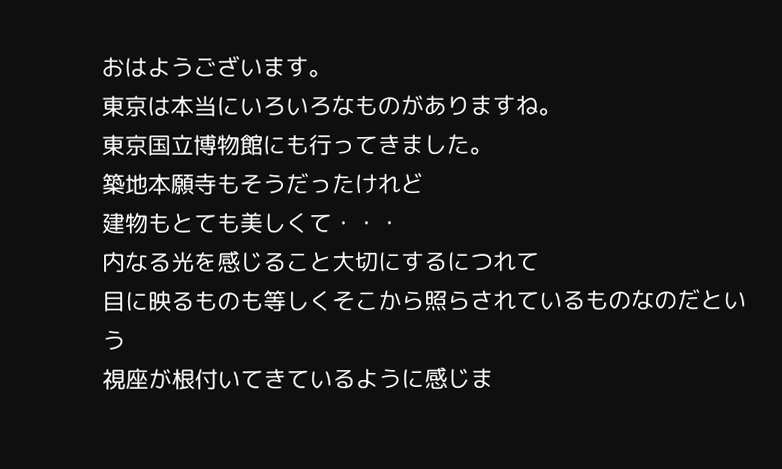おはようございます。
東京は本当にいろいろなものがありますね。
東京国立博物館にも行ってきました。
築地本願寺もそうだったけれど
建物もとても美しくて・・・
内なる光を感じること大切にするにつれて
目に映るものも等しくそこから照らされているものなのだという
視座が根付いてきているように感じま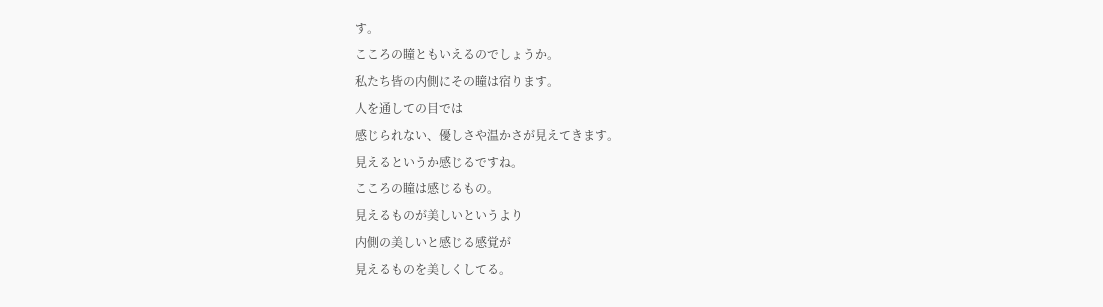す。
こころの瞳ともいえるのでしょうか。
私たち皆の内側にその瞳は宿ります。
人を通しての目では
感じられない、優しさや温かさが見えてきます。
見えるというか感じるですね。
こころの瞳は感じるもの。
見えるものが美しいというより
内側の美しいと感じる感覚が
見えるものを美しくしてる。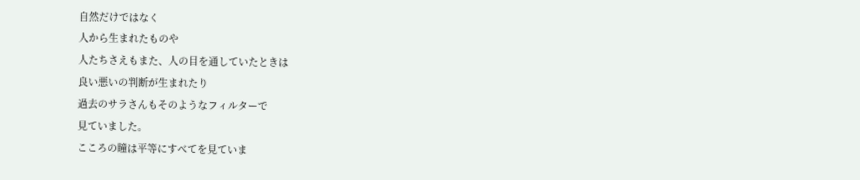自然だけではなく
人から生まれたものや
人たちさえもまた、人の目を通していたときは
良い悪いの判断が生まれたり
過去のサラさんもそのようなフィルターで
見ていました。
こころの瞳は平等にすべてを見ていま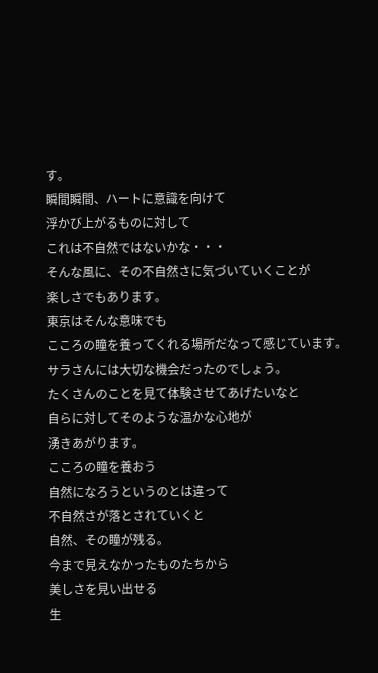す。
瞬間瞬間、ハートに意識を向けて
浮かび上がるものに対して
これは不自然ではないかな・・・
そんな風に、その不自然さに気づいていくことが
楽しさでもあります。
東京はそんな意味でも
こころの瞳を養ってくれる場所だなって感じています。
サラさんには大切な機会だったのでしょう。
たくさんのことを見て体験させてあげたいなと
自らに対してそのような温かな心地が
湧きあがります。
こころの瞳を養おう
自然になろうというのとは違って
不自然さが落とされていくと
自然、その瞳が残る。
今まで見えなかったものたちから
美しさを見い出せる
生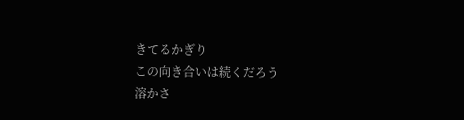きてるかぎり
この向き合いは続くだろう
溶かさ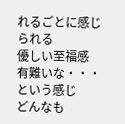れるごとに感じられる
優しい至福感
有難いな・・・という感じ
どんなも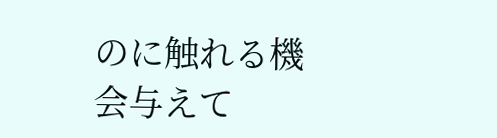のに触れる機会与えて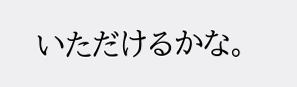いただけるかな。